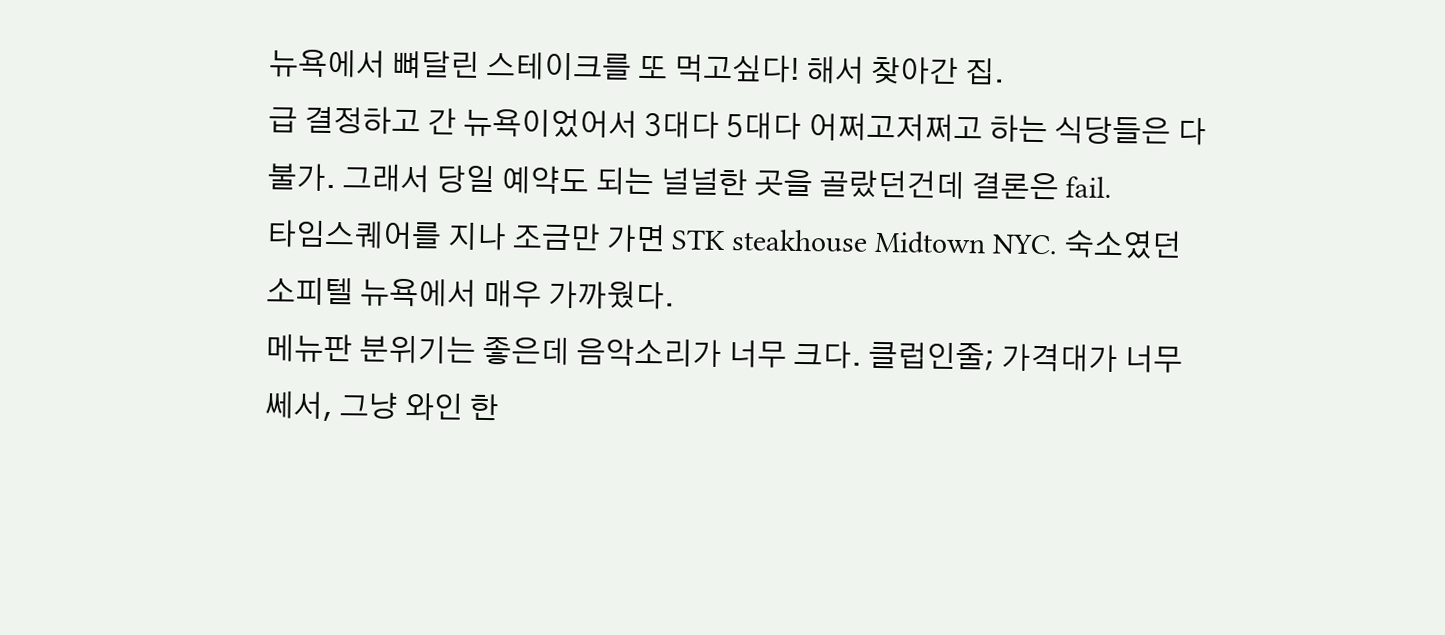뉴욕에서 뼈달린 스테이크를 또 먹고싶다! 해서 찾아간 집.
급 결정하고 간 뉴욕이었어서 3대다 5대다 어쩌고저쩌고 하는 식당들은 다 불가. 그래서 당일 예약도 되는 널널한 곳을 골랐던건데 결론은 fail.
타임스퀘어를 지나 조금만 가면 STK steakhouse Midtown NYC. 숙소였던 소피텔 뉴욕에서 매우 가까웠다.
메뉴판 분위기는 좋은데 음악소리가 너무 크다. 클럽인줄; 가격대가 너무 쎄서, 그냥 와인 한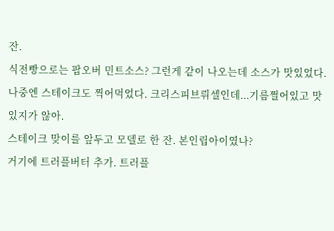잔.
식전빵으로는 팝오버 민트소스? 그런게 같이 나오는데 소스가 맛있었다.
나중엔 스테이크도 찍어먹었다. 크리스피브뤼셀인데...기름쩔어있고 맛있지가 않아.
스테이크 맞이를 앞두고 모델로 한 잔. 본인립아이였나?
거기에 트러플버터 추가. 트러플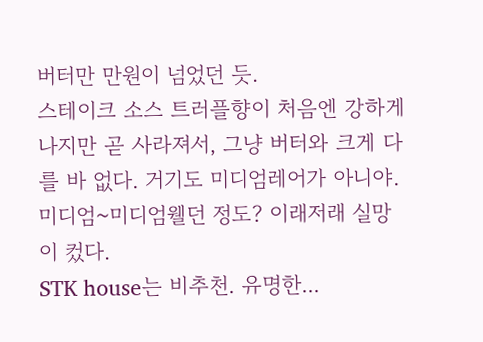버터만 만원이 넘었던 듯.
스테이크 소스 트러플향이 처음엔 강하게 나지만 곧 사라져서, 그냥 버터와 크게 다를 바 없다. 거기도 미디엄레어가 아니야.
미디엄~미디엄웰던 정도? 이래저래 실망이 컸다.
STK house는 비추천. 유명한...